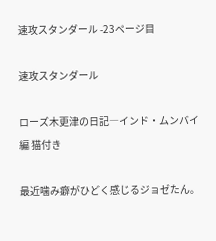速攻スタンダール -23ページ目

速攻スタンダール

ローズ木更津の日記―インド・ムンバイ編 猫付き

最近噛み癖がひどく感じるジョゼたん。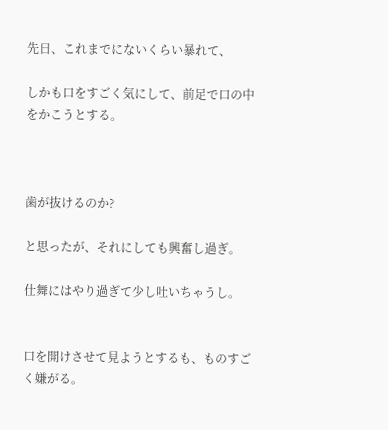先日、これまでにないくらい暴れて、

しかも口をすごく気にして、前足で口の中をかこうとする。



歯が抜けるのか?

と思ったが、それにしても興奮し過ぎ。

仕舞にはやり過ぎて少し吐いちゃうし。


口を開けさせて見ようとするも、ものすごく嫌がる。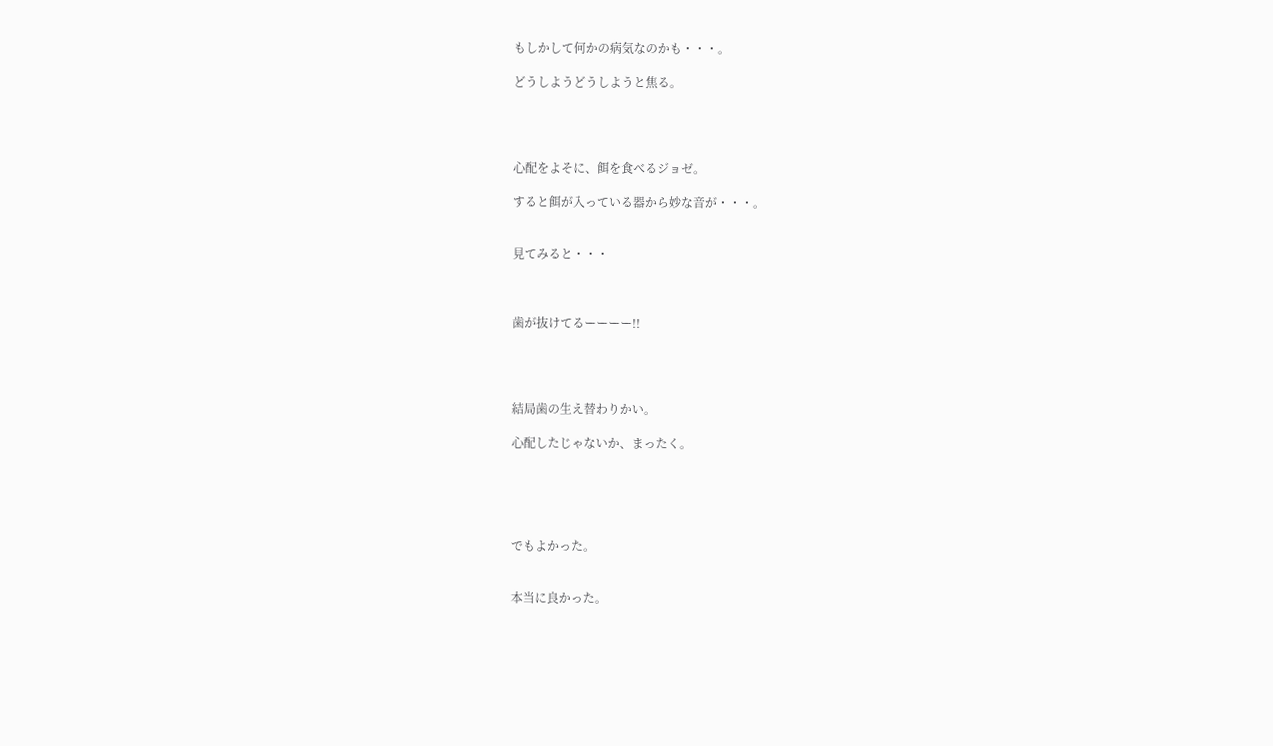もしかして何かの病気なのかも・・・。

どうしようどうしようと焦る。




心配をよそに、餌を食べるジョゼ。

すると餌が入っている器から妙な音が・・・。


見てみると・・・



歯が抜けてるーーーー!!




結局歯の生え替わりかい。

心配したじゃないか、まったく。





でもよかった。


本当に良かった。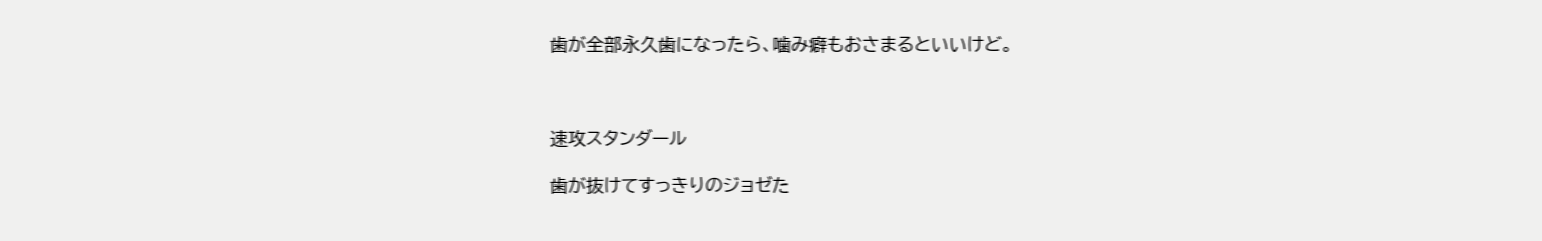歯が全部永久歯になったら、噛み癖もおさまるといいけど。



速攻スタンダール

歯が抜けてすっきりのジョゼた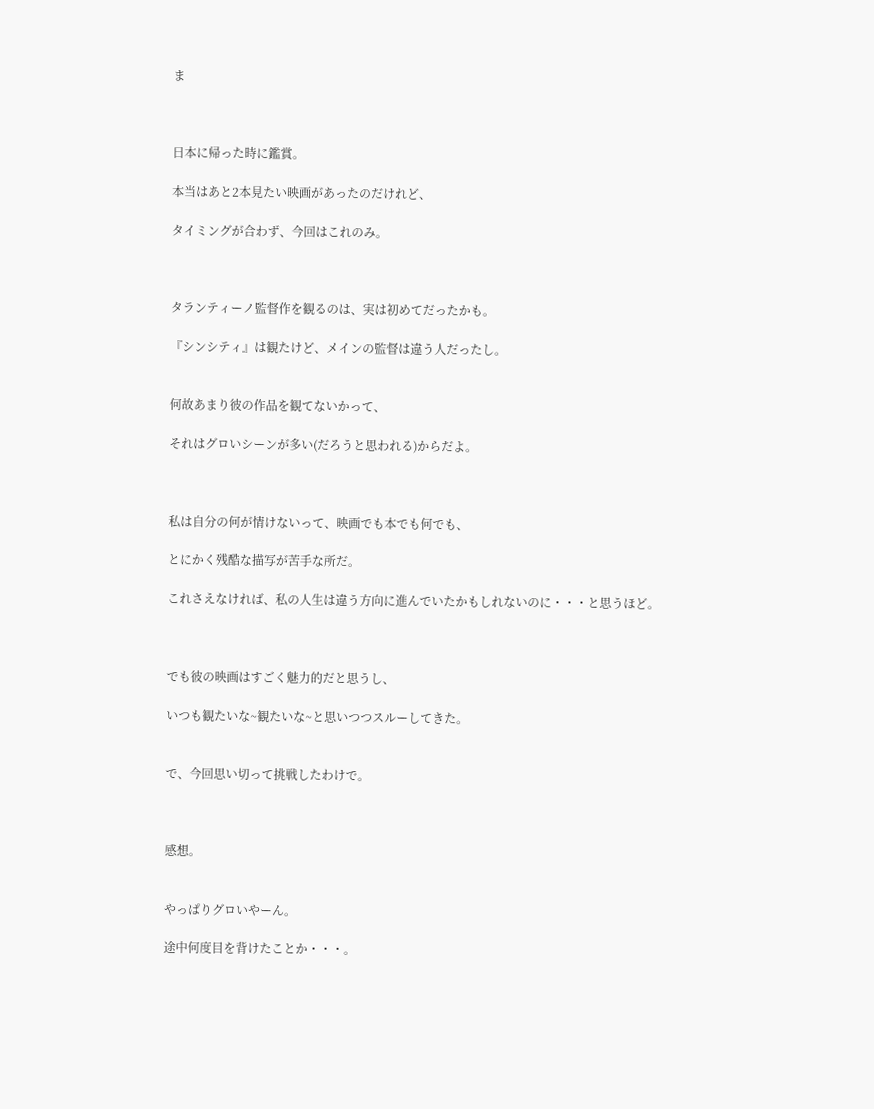ま



日本に帰った時に鑑賞。

本当はあと2本見たい映画があったのだけれど、

タイミングが合わず、今回はこれのみ。



タランティーノ監督作を観るのは、実は初めてだったかも。

『シンシティ』は観たけど、メインの監督は違う人だったし。


何故あまり彼の作品を観てないかって、

それはグロいシーンが多い(だろうと思われる)からだよ。



私は自分の何が情けないって、映画でも本でも何でも、

とにかく残酷な描写が苦手な所だ。

これさえなければ、私の人生は違う方向に進んでいたかもしれないのに・・・と思うほど。



でも彼の映画はすごく魅力的だと思うし、

いつも観たいな~観たいな~と思いつつスルーしてきた。


で、今回思い切って挑戦したわけで。



感想。


やっぱりグロいやーん。

途中何度目を背けたことか・・・。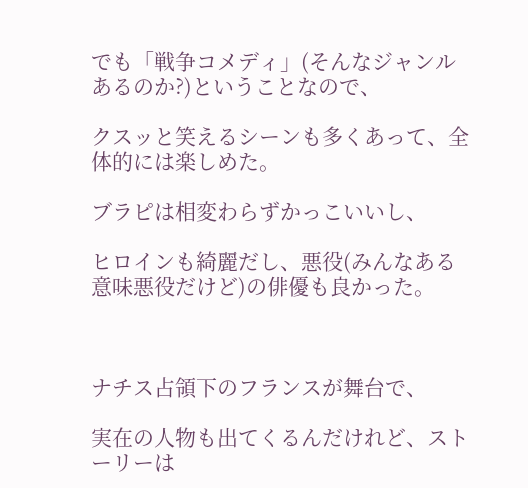でも「戦争コメディ」(そんなジャンルあるのか?)ということなので、

クスッと笑えるシーンも多くあって、全体的には楽しめた。

ブラピは相変わらずかっこいいし、

ヒロインも綺麗だし、悪役(みんなある意味悪役だけど)の俳優も良かった。



ナチス占領下のフランスが舞台で、

実在の人物も出てくるんだけれど、ストーリーは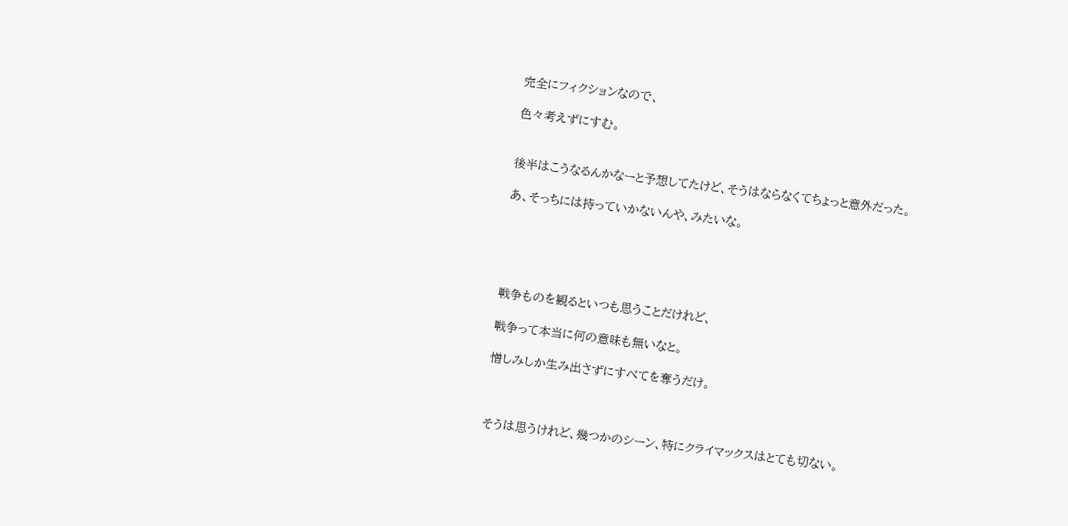完全にフィクションなので、

色々考えずにすむ。


後半はこうなるんかなーと予想してたけど、そうはならなくてちょっと意外だった。

あ、そっちには持っていかないんや、みたいな。





戦争ものを観るといつも思うことだけれど、

戦争って本当に何の意味も無いなと。

憎しみしか生み出さずにすべてを奪うだけ。



そうは思うけれど、幾つかのシーン、特にクライマックスはとても切ない。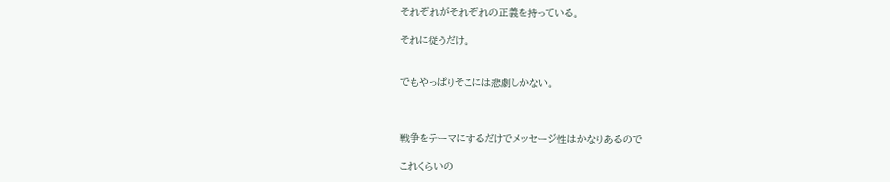それぞれがそれぞれの正義を持っている。

それに従うだけ。


でもやっぱりそこには悲劇しかない。



戦争をテーマにするだけでメッセージ性はかなりあるので

これくらいの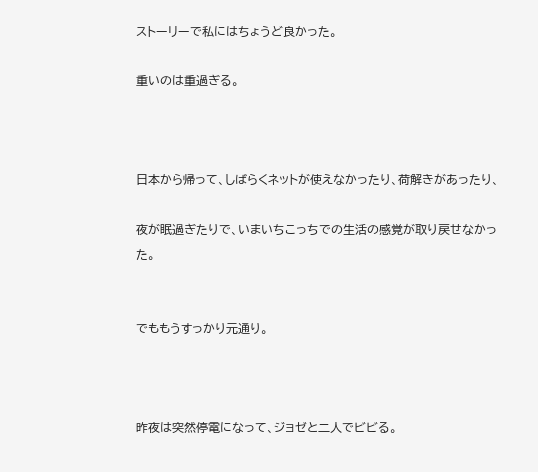ストーリーで私にはちょうど良かった。

重いのは重過ぎる。



日本から帰って、しばらくネットが使えなかったり、荷解きがあったり、

夜が眠過ぎたりで、いまいちこっちでの生活の感覚が取り戻せなかった。


でももうすっかり元通り。



昨夜は突然停電になって、ジョゼと二人でビビる。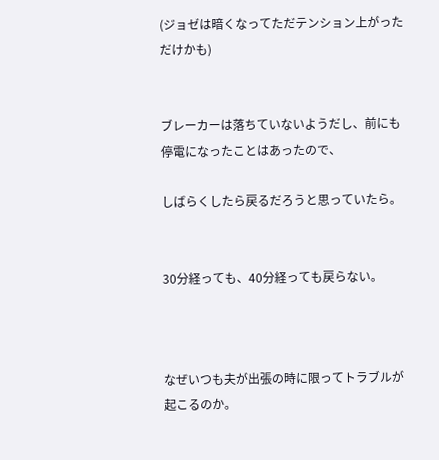(ジョゼは暗くなってただテンション上がっただけかも)


ブレーカーは落ちていないようだし、前にも停電になったことはあったので、

しばらくしたら戻るだろうと思っていたら。


30分経っても、40分経っても戻らない。



なぜいつも夫が出張の時に限ってトラブルが起こるのか。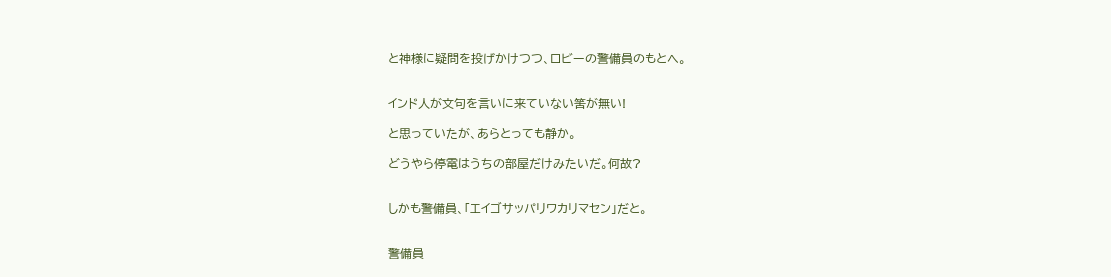と神様に疑問を投げかけつつ、ロビーの警備員のもとへ。


インド人が文句を言いに来ていない筈が無い!

と思っていたが、あらとっても静か。

どうやら停電はうちの部屋だけみたいだ。何故?


しかも警備員、「エイゴサッパリワカリマセン」だと。


警備員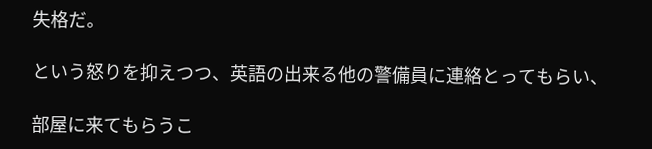失格だ。

という怒りを抑えつつ、英語の出来る他の警備員に連絡とってもらい、

部屋に来てもらうこ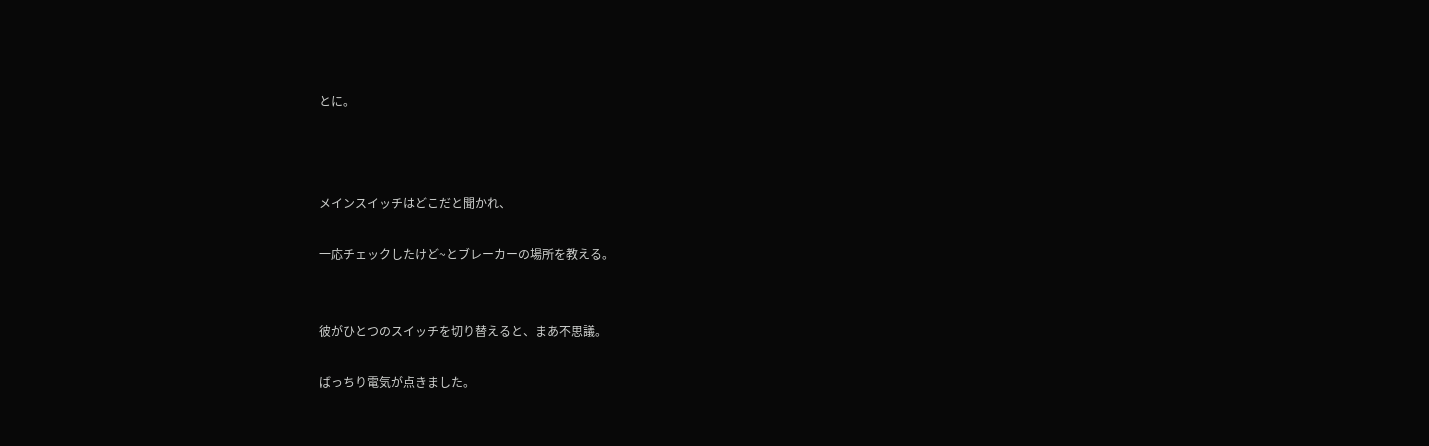とに。



メインスイッチはどこだと聞かれ、

一応チェックしたけど~とブレーカーの場所を教える。


彼がひとつのスイッチを切り替えると、まあ不思議。

ばっちり電気が点きました。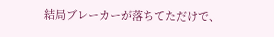結局ブレーカーが落ちてただけで、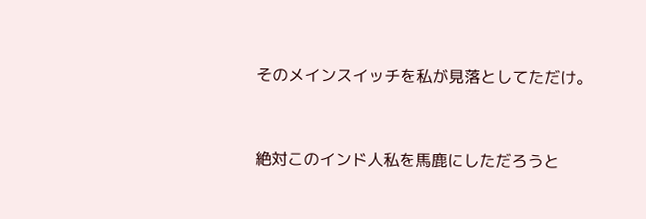そのメインスイッチを私が見落としてただけ。



絶対このインド人私を馬鹿にしただろうと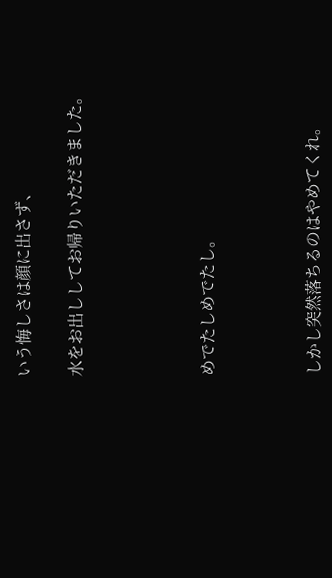いう悔しさは顔に出さず、

水をお出ししてお帰りいただきました。




めでたしめでたし。



しかし突然落ちるのはやめてくれ。